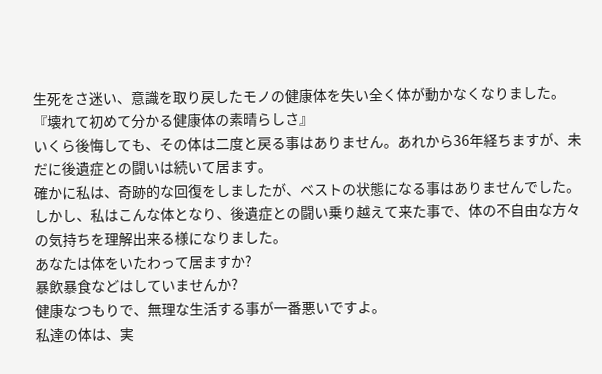生死をさ迷い、意識を取り戻したモノの健康体を失い全く体が動かなくなりました。
『壊れて初めて分かる健康体の素晴らしさ』
いくら後悔しても、その体は二度と戻る事はありません。あれから36年経ちますが、未だに後遺症との闘いは続いて居ます。
確かに私は、奇跡的な回復をしましたが、ベストの状態になる事はありませんでした。
しかし、私はこんな体となり、後遺症との闘い乗り越えて来た事で、体の不自由な方々の気持ちを理解出来る様になりました。
あなたは体をいたわって居ますか?
暴飲暴食などはしていませんか?
健康なつもりで、無理な生活する事が一番悪いですよ。
私達の体は、実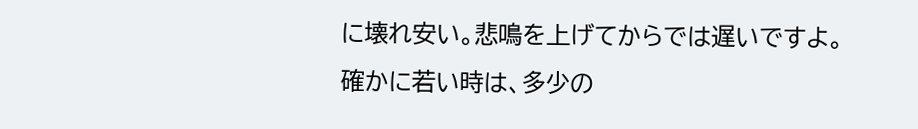に壊れ安い。悲鳴を上げてからでは遅いですよ。
確かに若い時は、多少の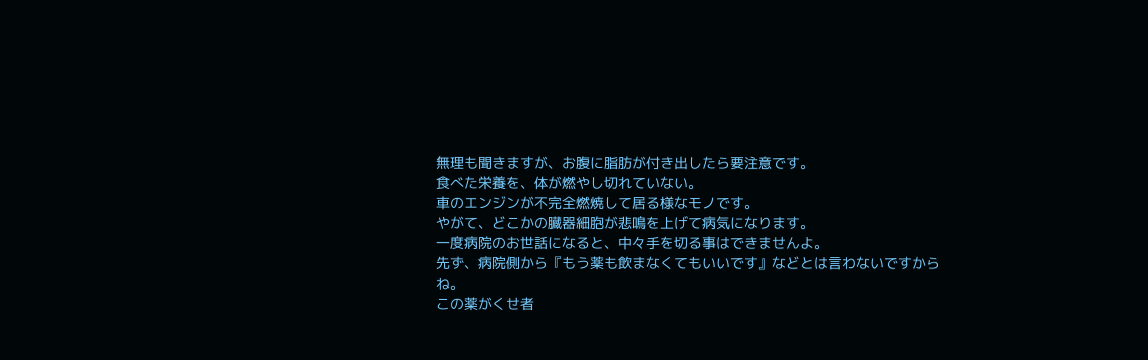無理も聞きますが、お腹に脂肪が付き出したら要注意です。
食べた栄養を、体が燃やし切れていない。
車のエンジンが不完全燃焼して居る様なモノです。
やがて、どこかの臓器細胞が悲鳴を上げて病気になります。
一度病院のお世話になると、中々手を切る事はできませんよ。
先ず、病院側から『もう薬も飲まなくてもいいです』などとは言わないですからね。
この薬がくせ者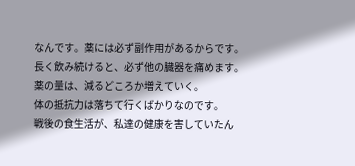なんです。薬には必ず副作用があるからです。
長く飲み続けると、必ず他の臓器を痛めます。
薬の量は、減るどころか増えていく。
体の抵抗力は落ちて行くばかりなのです。
戦後の食生活が、私達の健康を害していたん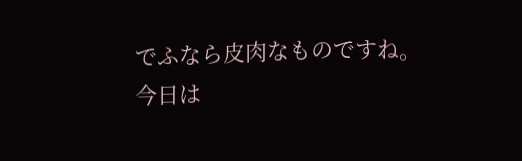でふなら皮肉なものですね。
今日は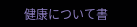健康について書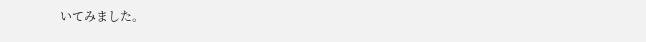いてみました。